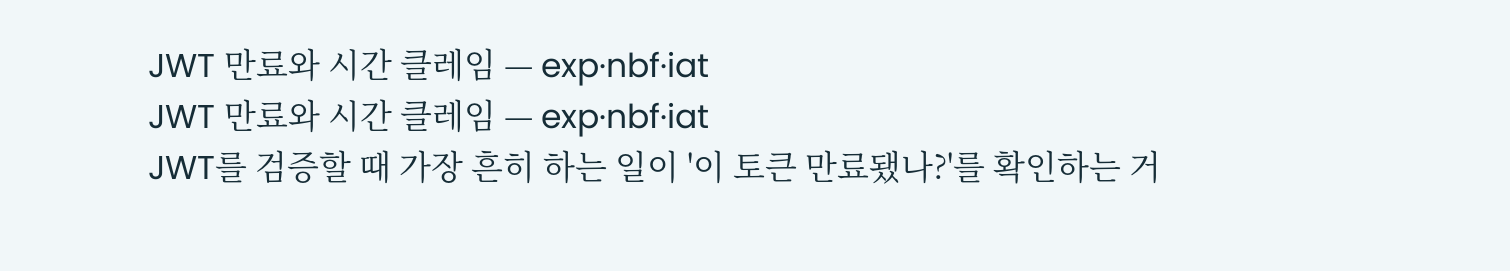JWT 만료와 시간 클레임 — exp·nbf·iat
JWT 만료와 시간 클레임 — exp·nbf·iat
JWT를 검증할 때 가장 흔히 하는 일이 '이 토큰 만료됐나?'를 확인하는 거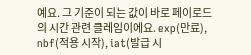예요. 그 기준이 되는 값이 바로 페이로드의 시간 관련 클레임이에요. exp(만료), nbf(적용 시작), iat(발급 시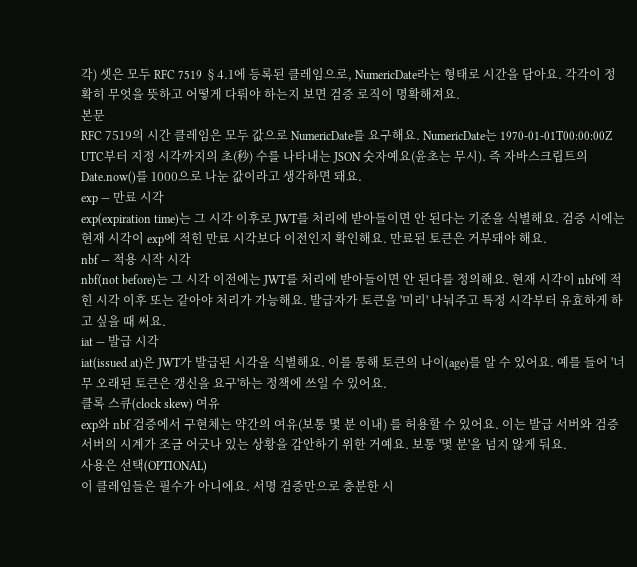각) 셋은 모두 RFC 7519 §4.1에 등록된 클레임으로, NumericDate라는 형태로 시간을 담아요. 각각이 정확히 무엇을 뜻하고 어떻게 다뤄야 하는지 보면 검증 로직이 명확해져요.
본문
RFC 7519의 시간 클레임은 모두 값으로 NumericDate를 요구해요. NumericDate는 1970-01-01T00:00:00Z UTC부터 지정 시각까지의 초(秒) 수를 나타내는 JSON 숫자예요(윤초는 무시). 즉 자바스크립트의 Date.now()를 1000으로 나눈 값이라고 생각하면 돼요.
exp — 만료 시각
exp(expiration time)는 그 시각 이후로 JWT를 처리에 받아들이면 안 된다는 기준을 식별해요. 검증 시에는 현재 시각이 exp에 적힌 만료 시각보다 이전인지 확인해요. 만료된 토큰은 거부돼야 해요.
nbf — 적용 시작 시각
nbf(not before)는 그 시각 이전에는 JWT를 처리에 받아들이면 안 된다를 정의해요. 현재 시각이 nbf에 적힌 시각 이후 또는 같아야 처리가 가능해요. 발급자가 토큰을 '미리' 나눠주고 특정 시각부터 유효하게 하고 싶을 때 써요.
iat — 발급 시각
iat(issued at)은 JWT가 발급된 시각을 식별해요. 이를 통해 토큰의 나이(age)를 알 수 있어요. 예를 들어 '너무 오래된 토큰은 갱신을 요구'하는 정책에 쓰일 수 있어요.
클록 스큐(clock skew) 여유
exp와 nbf 검증에서 구현체는 약간의 여유(보통 몇 분 이내) 를 허용할 수 있어요. 이는 발급 서버와 검증 서버의 시계가 조금 어긋나 있는 상황을 감안하기 위한 거예요. 보통 '몇 분'을 넘지 않게 둬요.
사용은 선택(OPTIONAL)
이 클레임들은 필수가 아니에요. 서명 검증만으로 충분한 시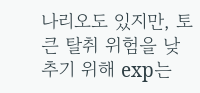나리오도 있지만, 토큰 탈취 위험을 낮추기 위해 exp는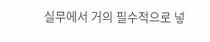실무에서 거의 필수적으로 넣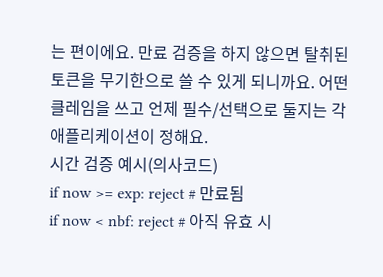는 편이에요. 만료 검증을 하지 않으면 탈취된 토큰을 무기한으로 쓸 수 있게 되니까요. 어떤 클레임을 쓰고 언제 필수/선택으로 둘지는 각 애플리케이션이 정해요.
시간 검증 예시(의사코드)
if now >= exp: reject # 만료됨
if now < nbf: reject # 아직 유효 시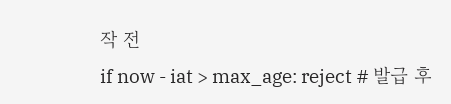작 전
if now - iat > max_age: reject # 발급 후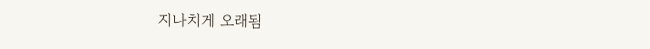지나치게 오래됨